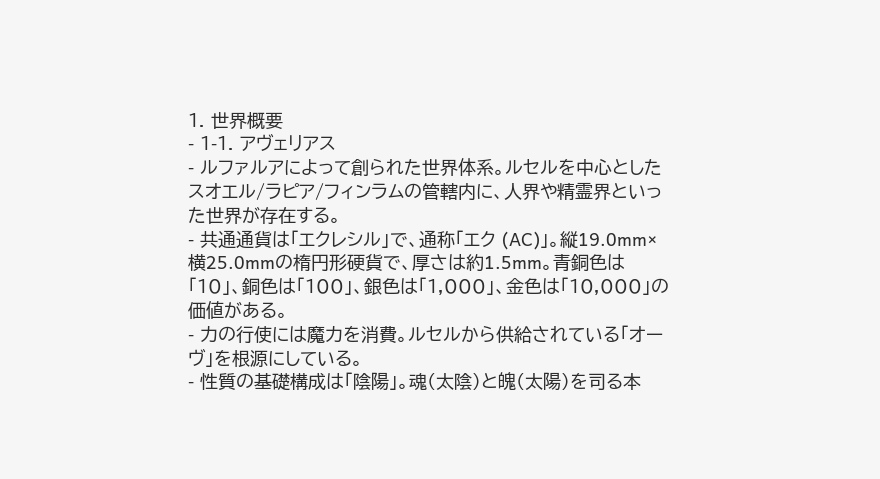1. 世界概要
- 1-1. アヴェリアス
- ルファルアによって創られた世界体系。ルセルを中心としたスオエル/ラピア/フィンラムの管轄内に、人界や精霊界といった世界が存在する。
- 共通通貨は「エクレシル」で、通称「エク (AC)」。縦19.0mm×横25.0mmの楕円形硬貨で、厚さは約1.5mm。青銅色は「10」、銅色は「100」、銀色は「1,000」、金色は「10,000」の価値がある。
- 力の行使には魔力を消費。ルセルから供給されている「オーヴ」を根源にしている。
- 性質の基礎構成は「陰陽」。魂(太陰)と魄(太陽)を司る本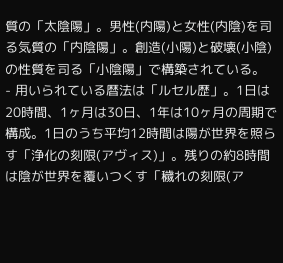質の「太陰陽」。男性(内陽)と女性(内陰)を司る気質の「内陰陽」。創造(小陽)と破壊(小陰)の性質を司る「小陰陽」で構築されている。
- 用いられている暦法は「ルセル歴」。1日は20時間、1ヶ月は30日、1年は10ヶ月の周期で構成。1日のうち平均12時間は陽が世界を照らす「浄化の刻限(アヴィス)」。残りの約8時間は陰が世界を覆いつくす「穢れの刻限(ア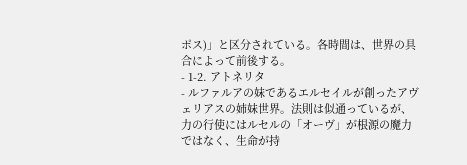ポス)」と区分されている。各時間は、世界の具合によって前後する。
- 1-2. アトネリタ
- ルファルアの妹であるエルセイルが創ったアヴェリアスの姉妹世界。法則は似通っているが、力の行使にはルセルの「オーヴ」が根源の魔力ではなく、生命が持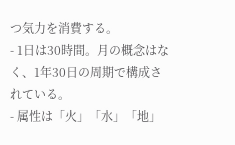つ気力を消費する。
- 1日は30時間。月の概念はなく、1年30日の周期で構成されている。
- 属性は「火」「水」「地」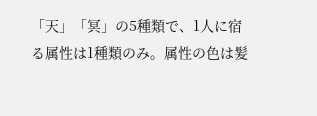「天」「冥」の5種類で、1人に宿る属性は1種類のみ。属性の色は髪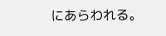にあらわれる。